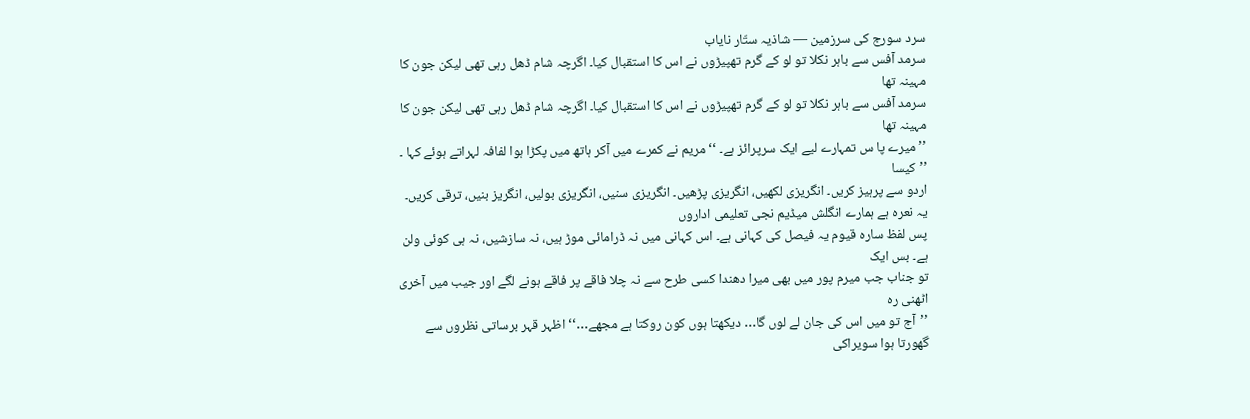سرد سورج کی سرزمین — شاذیہ ستّار نایاب
سرمد آفس سے باہر نکلا تو لو کے گرم تھپیڑوں نے اس کا استقبال کیا۔ اگرچہ شام ڈھل رہی تھی لیکن جون کا مہینہ تھا
سرمد آفس سے باہر نکلا تو لو کے گرم تھپیڑوں نے اس کا استقبال کیا۔ اگرچہ شام ڈھل رہی تھی لیکن جون کا مہینہ تھا
’’ میرے پا س تمہارے لیے ایک سرپرائز ہے۔ ‘‘ مریم نے کمرے میں آکر ہاتھ میں پکڑا ہوا لفافہ لہراتے ہوئے کہا ۔ ’’کیسا
اردو سے پرہیز کریں۔ انگریزی لکھیں، انگریزی پڑھیں۔ انگریزی سنیں، انگریزی بولیں، انگریز بنیں، ترقی کریں۔ یہ نعرہ ہے ہمارے انگلش میڈیم نجی تعلیمی اداروں
پس لفظ سارہ قیوم یہ فیصل کی کہانی ہے۔ اس کہانی میں نہ ڈرامائی موڑ ہیں، نہ سازشیں، نہ ہی کوئی ولن ہے۔ بس ایک
تو جناب جب میرم پور میں بھی میرا دھندا کسی طرح سے نہ چلا فاقے پر فاقے ہونے لگے اور جیب میں آخری اٹھنی رہ
’’آج تو میں اس کی جان لے لوں گا… دیکھتا ہوں کون روکتا ہے مجھے…‘‘ اظہر قہر برساتی نظروں سے گھورتا ہوا سویراکی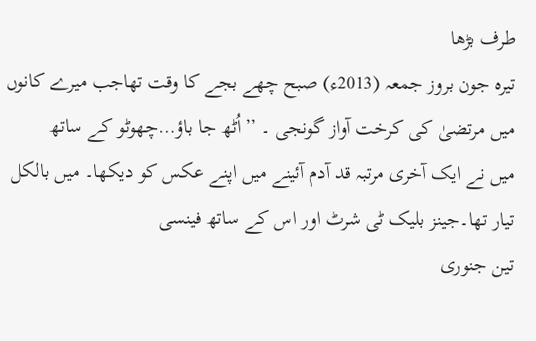طرف بڑھا
تیرہ جون بروز جمعہ (2013ء) صبح چھے بجے کا وقت تھاجب میرے کانوں میں مرتضیٰ کی کرخت آواز گونجی ۔ ’’اُٹھ جا باؤ…چھوٹو کے ساتھ
میں نے ایک آخری مرتبہ قد آدم آئینے میں اپنے عکس کو دیکھا۔ میں بالکل تیار تھا۔جینز بلیک ٹی شرٹ اور اس کے ساتھ فینسی
تین جنوری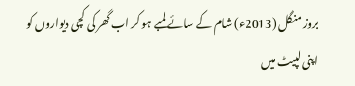بروز منگل (2013ء) شام کے سائے لمبے ہو کر اب گھر کی کچی دیواروں کو اپنی لپیٹ میں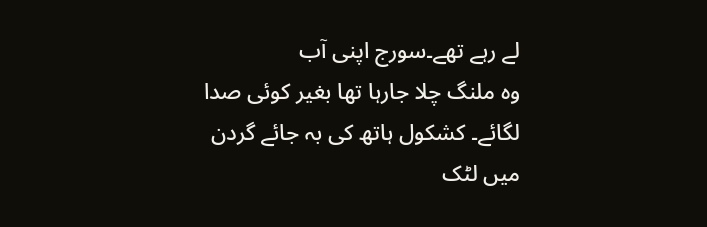لے رہے تھے۔سورج اپنی آب
وہ ملنگ چلا جارہا تھا بغیر کوئی صدا لگائے۔ کشکول ہاتھ کی بہ جائے گردن میں لٹک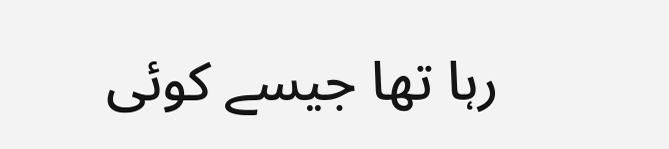رہا تھا جیسے کوئی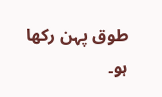طوق پہن رکھا ہو۔